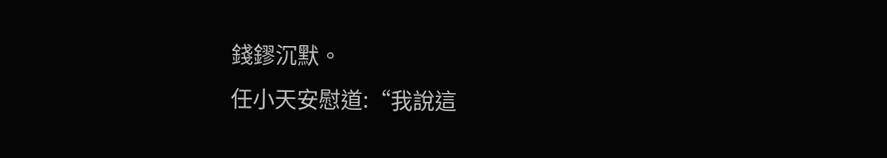錢鏐沉默。
任小天安慰道:“我說這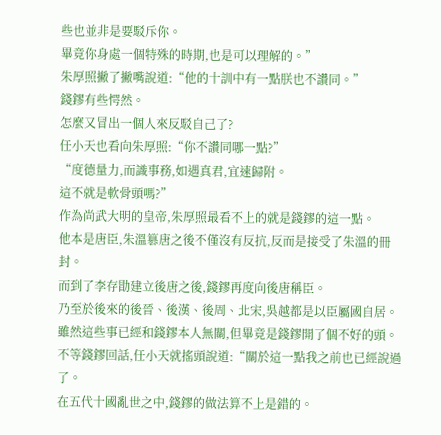些也並非是要駁斥你。
畢竟你身處一個特殊的時期,也是可以理解的。”
朱厚照撇了撇嘴說道:“他的十訓中有一點朕也不讚同。”
錢鏐有些愕然。
怎麼又冒出一個人來反駁自己了?
任小天也看向朱厚照:“你不讚同哪一點?”
“度德量力,而識事務,如遇真君,宜速歸附。
這不就是軟骨頭嗎?”
作為尚武大明的皇帝,朱厚照最看不上的就是錢鏐的這一點。
他本是唐臣,朱溫篡唐之後不僅沒有反抗,反而是接受了朱溫的冊封。
而到了李存勖建立後唐之後,錢鏐再度向後唐稱臣。
乃至於後來的後晉、後漢、後周、北宋,吳越都是以臣屬國自居。
雖然這些事已經和錢鏐本人無關,但畢竟是錢鏐開了個不好的頭。
不等錢鏐回話,任小天就搖頭說道:“關於這一點我之前也已經說過了。
在五代十國亂世之中,錢鏐的做法算不上是錯的。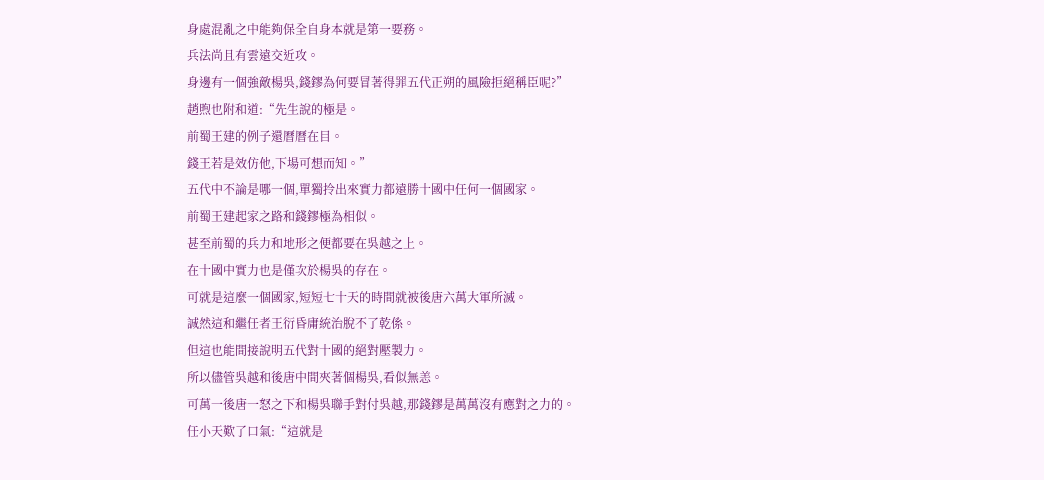身處混亂之中能夠保全自身本就是第一要務。
兵法尚且有雲遠交近攻。
身邊有一個強敵楊吳,錢鏐為何要冒著得罪五代正朔的風險拒絕稱臣呢?”
趙煦也附和道:“先生說的極是。
前蜀王建的例子還曆曆在目。
錢王若是效仿他,下場可想而知。”
五代中不論是哪一個,單獨拎出來實力都遠勝十國中任何一個國家。
前蜀王建起家之路和錢鏐極為相似。
甚至前蜀的兵力和地形之便都要在吳越之上。
在十國中實力也是僅次於楊吳的存在。
可就是這麼一個國家,短短七十天的時間就被後唐六萬大軍所滅。
誠然這和繼任者王衍昏庸統治脫不了乾係。
但這也能間接說明五代對十國的絕對壓製力。
所以儘管吳越和後唐中間夾著個楊吳,看似無恙。
可萬一後唐一怒之下和楊吳聯手對付吳越,那錢鏐是萬萬沒有應對之力的。
任小天歎了口氣:“這就是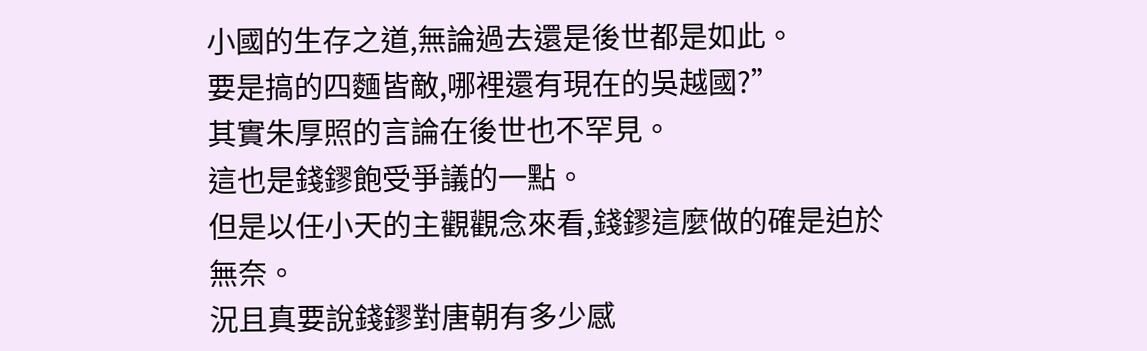小國的生存之道,無論過去還是後世都是如此。
要是搞的四麵皆敵,哪裡還有現在的吳越國?”
其實朱厚照的言論在後世也不罕見。
這也是錢鏐飽受爭議的一點。
但是以任小天的主觀觀念來看,錢鏐這麼做的確是迫於無奈。
況且真要說錢鏐對唐朝有多少感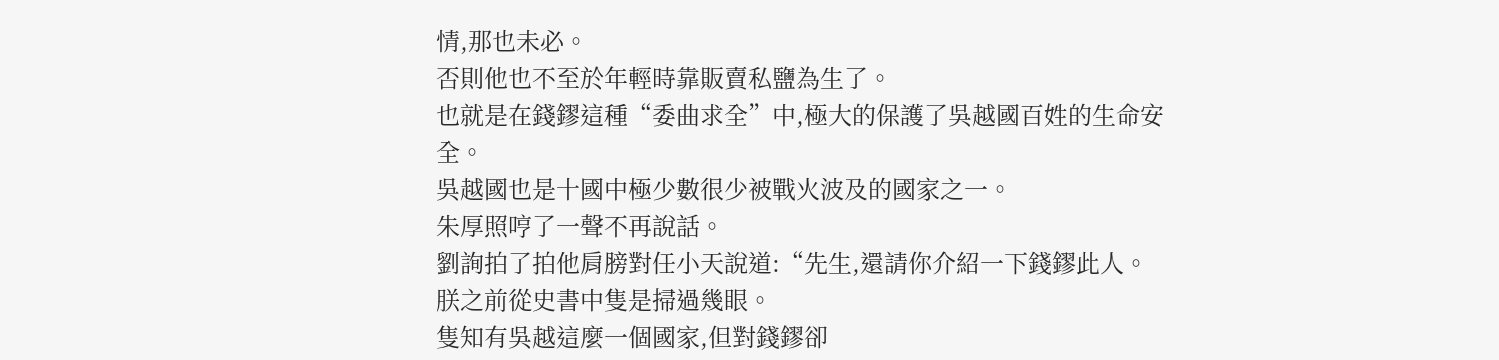情,那也未必。
否則他也不至於年輕時靠販賣私鹽為生了。
也就是在錢鏐這種“委曲求全”中,極大的保護了吳越國百姓的生命安全。
吳越國也是十國中極少數很少被戰火波及的國家之一。
朱厚照哼了一聲不再說話。
劉詢拍了拍他肩膀對任小天說道:“先生,還請你介紹一下錢鏐此人。
朕之前從史書中隻是掃過幾眼。
隻知有吳越這麼一個國家,但對錢鏐卻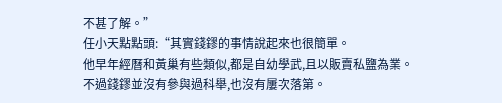不甚了解。”
任小天點點頭:“其實錢鏐的事情說起來也很簡單。
他早年經曆和黃巢有些類似,都是自幼學武,且以販賣私鹽為業。
不過錢鏐並沒有參與過科舉,也沒有屢次落第。